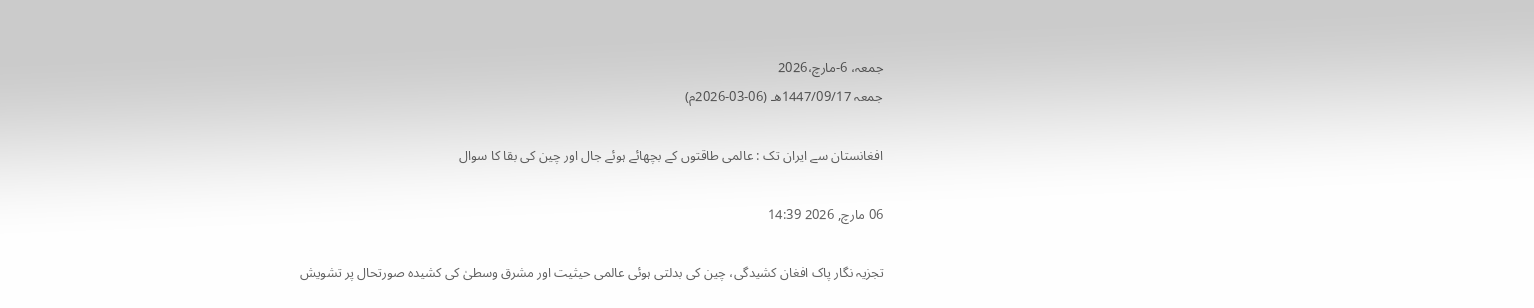جمعہ، 6-مارچ،2026
جمعہ 1447/09/17هـ (06-03-2026م)

افغانستان سے ایران تک : عالمی طاقتوں کے بچھائے ہوئے جال اور چین کی بقا کا سوال

06 مارچ, 2026 14:39

تجزیہ نگار پاک افغان کشیدگی، چین کی بدلتی ہوئی عالمی حیثیت اور مشرق وسطیٰ کی کشیدہ صورتحال پر تشویش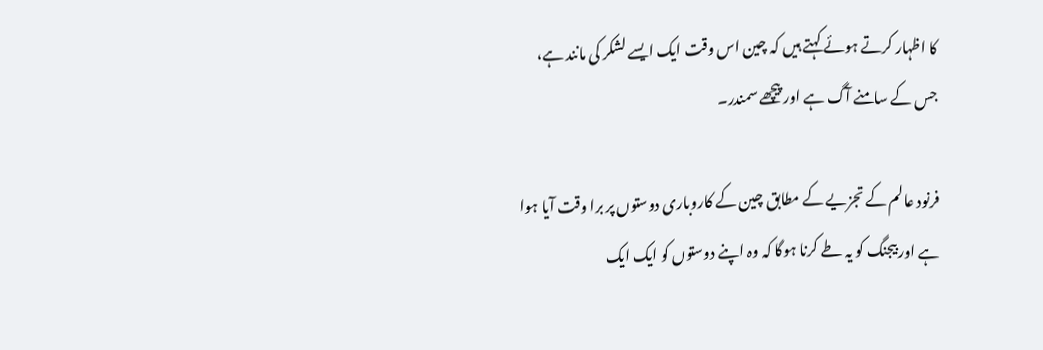کا اظہار کرتے ہوئے کہتے ہیں کہ چین اس وقت ایک ایسے لشکر کی مانند ہے، جس کے سامنے آگ ہے اور پیچھے سمندر۔

فرنود عالم کے تجزیے کے مطابق چین کے کاروباری دوستوں پر برا وقت آیا ہوا ہے اور بیجنگ کو یہ طے کرنا ہوگا کہ وہ اپنے دوستوں کو ایک ایک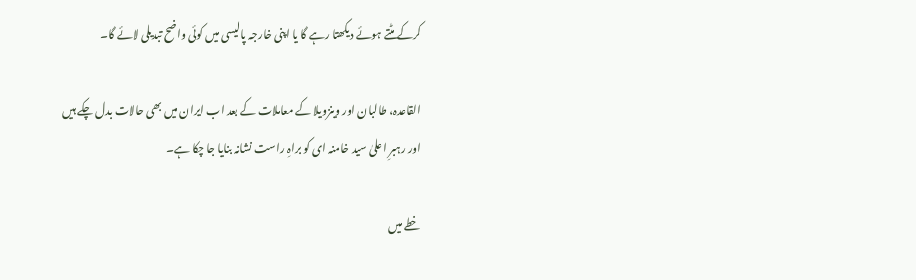کرکے مٹتے ہوئے دیکھتا رہے گا یا اپنی خارجہ پالیسی میں کوئی واضح تبدیلی لائے گا۔

القاعدہ، طالبان اور وینزویلا کے معاملات کے بعد اب ایران میں بھی حالات بدل چکے ہیں اور رہبرِ اعلیٰ سید خامنہ ای کو براہِ راست نشانہ بنایا جا چکا ہے۔

خطے میں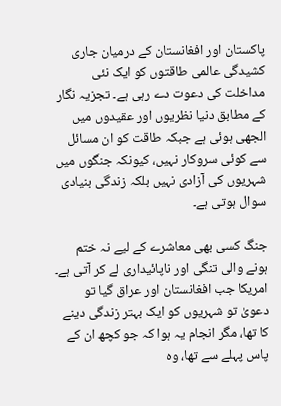پاکستان اور افغانستان کے درمیان جاری کشیدگی عالمی طاقتوں کو ایک نئی مداخلت کی دعوت دے رہی ہے۔ تجزیہ نگار کے مطابق دنیا نظریوں اور عقیدوں میں الجھی ہوئی ہے جبکہ طاقت کو ان مسائل سے کوئی سروکار نہیں، کیونکہ جنگوں میں شہریوں کی آزادی نہیں بلکہ زندگی بنیادی سوال ہوتی ہے۔

جنگ کسی بھی معاشرے کے لیے نہ ختم ہونے والی تنگی اور ناپائیداری لے کر آتی ہے۔ امریکا جب افغانستان اور عراق گیا تو دعویٰ تو شہریوں کو ایک بہتر زندگی دینے کا تھا، مگر انجام یہ ہوا کہ جو کچھ ان کے پاس پہلے سے تھا، وہ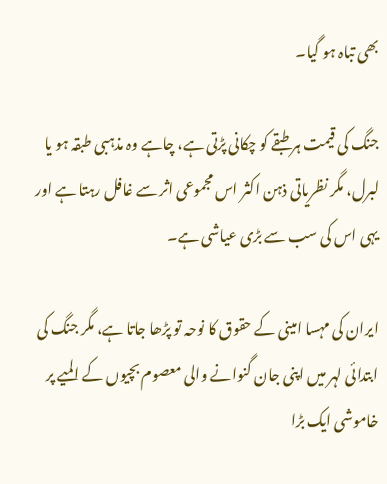بھی تباہ ہو گیا۔

جنگ کی قیمت ہر طبقے کو چکانی پڑتی ہے، چاہے وہ مذہبی طبقہ ہو یا لبرل، مگر نظریاتی ذہن اکثر اس مجموعی اثر سے غافل رہتا ہے اور یہی اس کی سب سے بڑی عیاشی ہے۔

ایران کی مہسا امینی کے حقوق کا نوحہ تو پڑھا جاتا ہے، مگر جنگ کی ابتدائی لہر میں اپنی جان گنوانے والی معصوم بچیوں کے المیے پر خاموشی ایک بڑا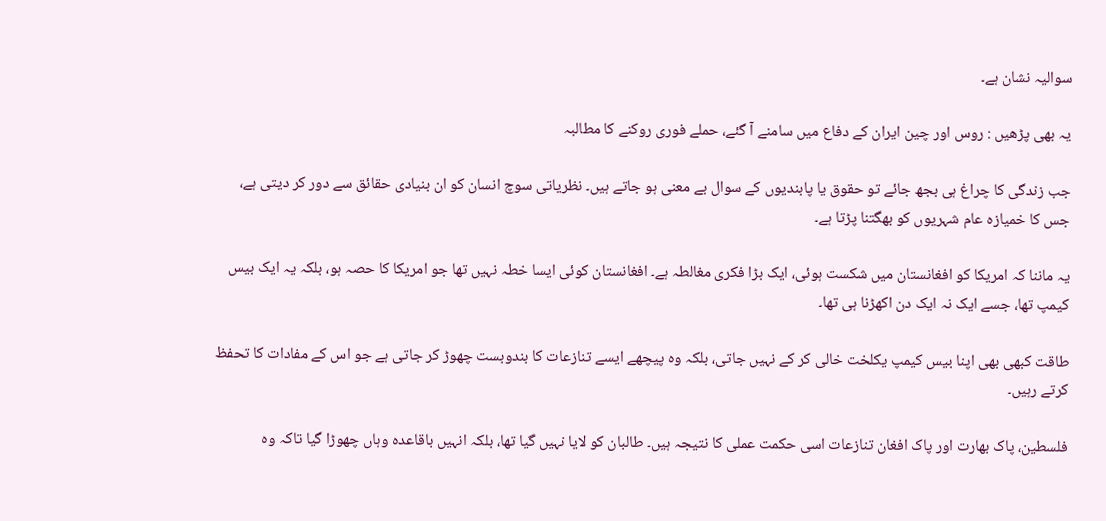سوالیہ نشان ہے۔

یہ بھی پڑھیں : روس اور چین ایران کے دفاع میں سامنے آ گئے، حملے فوری روکنے کا مطالبہ

جب زندگی کا چراغ ہی بجھ جائے تو حقوق یا پابندیوں کے سوال بے معنی ہو جاتے ہیں۔ نظریاتی سوچ انسان کو ان بنیادی حقائق سے دور کر دیتی ہے، جس کا خمیازہ عام شہریوں کو بھگتنا پڑتا ہے۔

یہ ماننا کہ امریکا کو افغانستان میں شکست ہوئی، ایک بڑا فکری مغالطہ ہے۔ افغانستان کوئی ایسا خطہ نہیں تھا جو امریکا کا حصہ ہو، بلکہ یہ ایک بیس کیمپ تھا، جسے ایک نہ ایک دن اکھڑنا ہی تھا۔

طاقت کبھی بھی اپنا بیس کیمپ یکلخت خالی کر کے نہیں جاتی، بلکہ وہ پیچھے ایسے تنازعات کا بندوبست چھوڑ کر جاتی ہے جو اس کے مفادات کا تحفظ کرتے رہیں۔

فلسطین، پاک بھارت اور پاک افغان تنازعات اسی حکمت عملی کا نتیجہ ہیں۔ طالبان کو لایا نہیں گیا تھا، بلکہ انہیں باقاعدہ وہاں چھوڑا گیا تاکہ وہ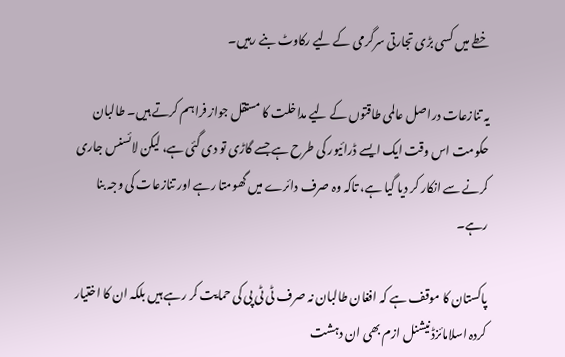خطے میں کسی بڑی تجارتی سرگرمی کے لیے رکاوٹ بنے رہیں۔

یہ تنازعات دراصل عالمی طاقتوں کے لیے مداخلت کا مستقل جواز فراہم کرتے ہیں۔ طالبان حکومت اس وقت ایک ایسے ڈرائیور کی طرح ہے جسے گاڑی تو دی گئی ہے، لیکن لائسنس جاری کرنے سے انکار کر دیا گیا ہے، تاکہ وہ صرف دائرے میں گھومتا رہے اور تنازعات کی وجہ بنا رہے۔

پاکستان کا موقف ہے کہ افغان طالبان نہ صرف ٹی ٹی پی کی حمایت کر رہے ہیں بلکہ ان کا اختیار کردہ اسلامائزڈ نیشنل ازم بھی ان دہشت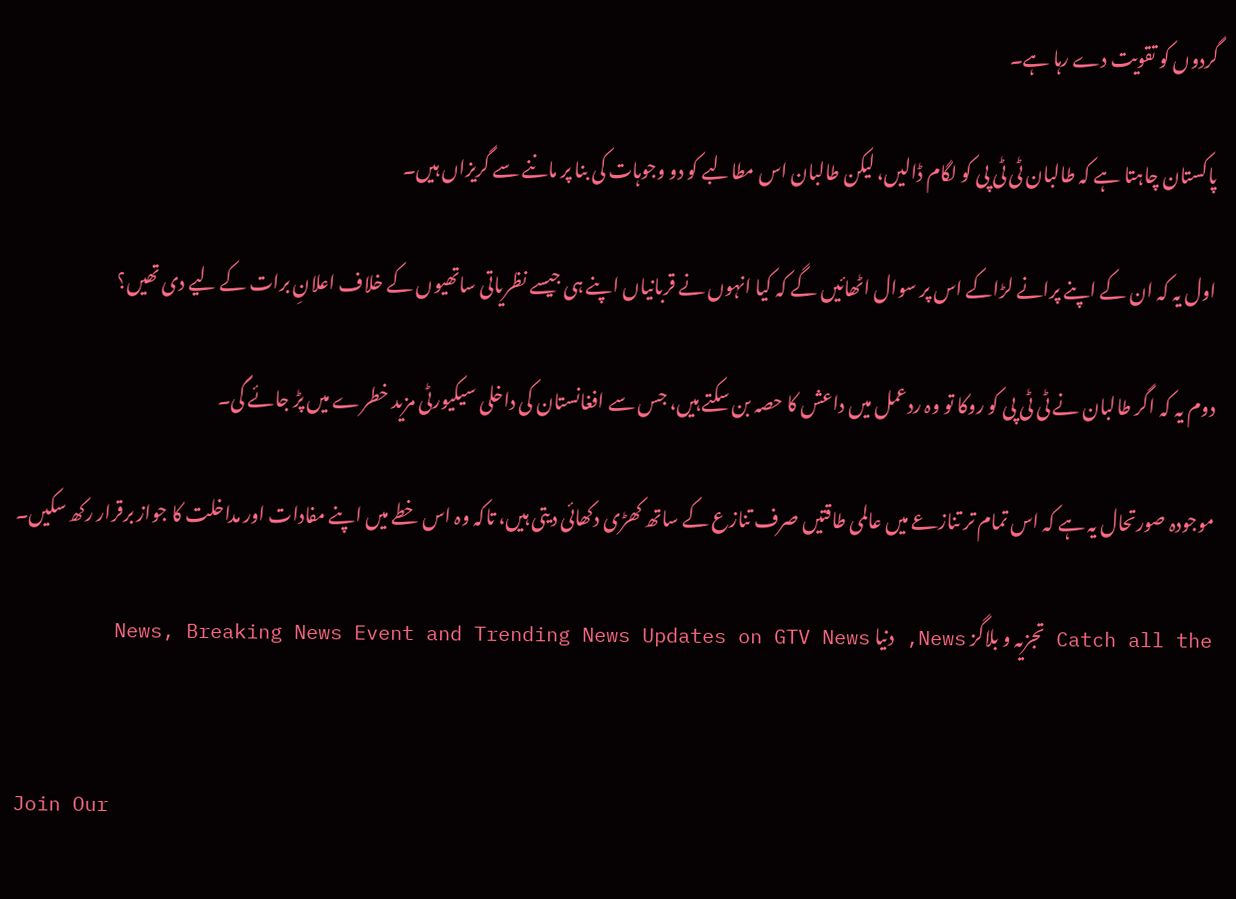گردوں کو تقویت دے رہا ہے۔

پاکستان چاہتا ہے کہ طالبان ٹی ٹی پی کو لگام ڈالیں، لیکن طالبان اس مطالبے کو دو وجوہات کی بنا پر ماننے سے گریزاں ہیں۔

اول یہ کہ ان کے اپنے پرانے لڑاکے اس پر سوال اٹھائیں گے کہ کیا انہوں نے قربانیاں اپنے ہی جیسے نظریاتی ساتھیوں کے خلاف اعلانِ برات کے لیے دی تھیں؟

دوم یہ کہ اگر طالبان نے ٹی ٹی پی کو روکا تو وہ ردعمل میں داعش کا حصہ بن سکتے ہیں، جس سے افغانستان کی داخلی سیکیورٹی مزید خطرے میں پڑ جائے گی۔

موجودہ صورتحال یہ ہے کہ اس تمام تر تنازعے میں عالمی طاقتیں صرف تنازع کے ساتھ کھڑی دکھائی دیتی ہیں، تاکہ وہ اس خطے میں اپنے مفادات اور مداخلت کا جواز برقرار رکھ سکیں۔

Catch all the تجزیہ و بلاگز News, دنیا News, Breaking News Event and Trending News Updates on GTV News


Join Our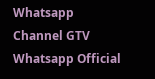Whatsapp Channel GTV Whatsapp Official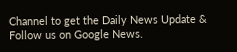Channel to get the Daily News Update & Follow us on Google News.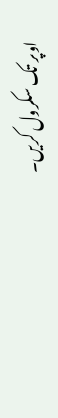اوپر تک سکرول کریں۔